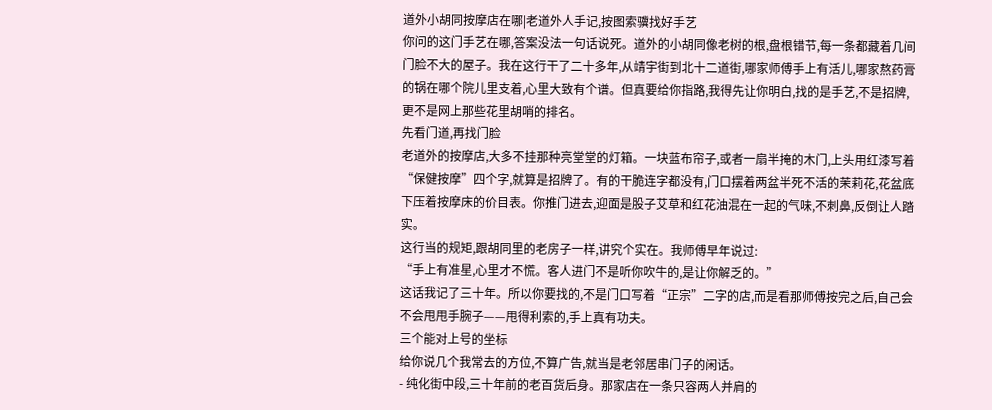道外小胡同按摩店在哪|老道外人手记,按图索骥找好手艺
你问的这门手艺在哪,答案没法一句话说死。道外的小胡同像老树的根,盘根错节,每一条都藏着几间门脸不大的屋子。我在这行干了二十多年,从靖宇街到北十二道街,哪家师傅手上有活儿,哪家熬药膏的锅在哪个院儿里支着,心里大致有个谱。但真要给你指路,我得先让你明白,找的是手艺,不是招牌,更不是网上那些花里胡哨的排名。
先看门道,再找门脸
老道外的按摩店,大多不挂那种亮堂堂的灯箱。一块蓝布帘子,或者一扇半掩的木门,上头用红漆写着“保健按摩”四个字,就算是招牌了。有的干脆连字都没有,门口摆着两盆半死不活的茉莉花,花盆底下压着按摩床的价目表。你推门进去,迎面是股子艾草和红花油混在一起的气味,不刺鼻,反倒让人踏实。
这行当的规矩,跟胡同里的老房子一样,讲究个实在。我师傅早年说过:
“手上有准星,心里才不慌。客人进门不是听你吹牛的,是让你解乏的。”
这话我记了三十年。所以你要找的,不是门口写着“正宗”二字的店,而是看那师傅按完之后,自己会不会甩甩手腕子——甩得利索的,手上真有功夫。
三个能对上号的坐标
给你说几个我常去的方位,不算广告,就当是老邻居串门子的闲话。
- 纯化街中段,三十年前的老百货后身。那家店在一条只容两人并肩的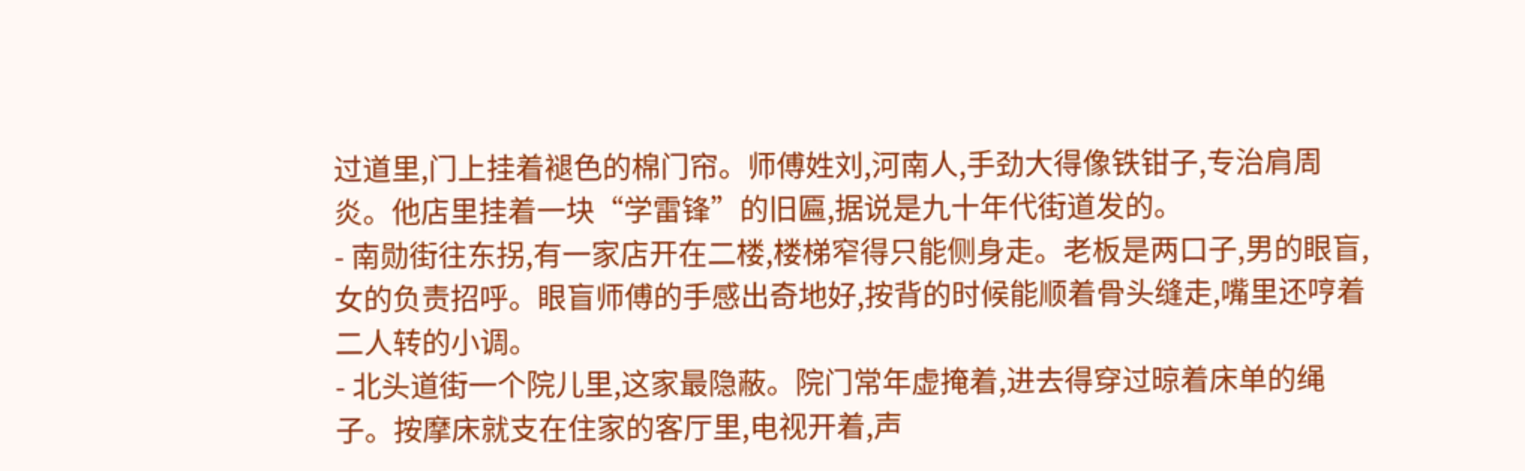过道里,门上挂着褪色的棉门帘。师傅姓刘,河南人,手劲大得像铁钳子,专治肩周炎。他店里挂着一块“学雷锋”的旧匾,据说是九十年代街道发的。
- 南勋街往东拐,有一家店开在二楼,楼梯窄得只能侧身走。老板是两口子,男的眼盲,女的负责招呼。眼盲师傅的手感出奇地好,按背的时候能顺着骨头缝走,嘴里还哼着二人转的小调。
- 北头道街一个院儿里,这家最隐蔽。院门常年虚掩着,进去得穿过晾着床单的绳子。按摩床就支在住家的客厅里,电视开着,声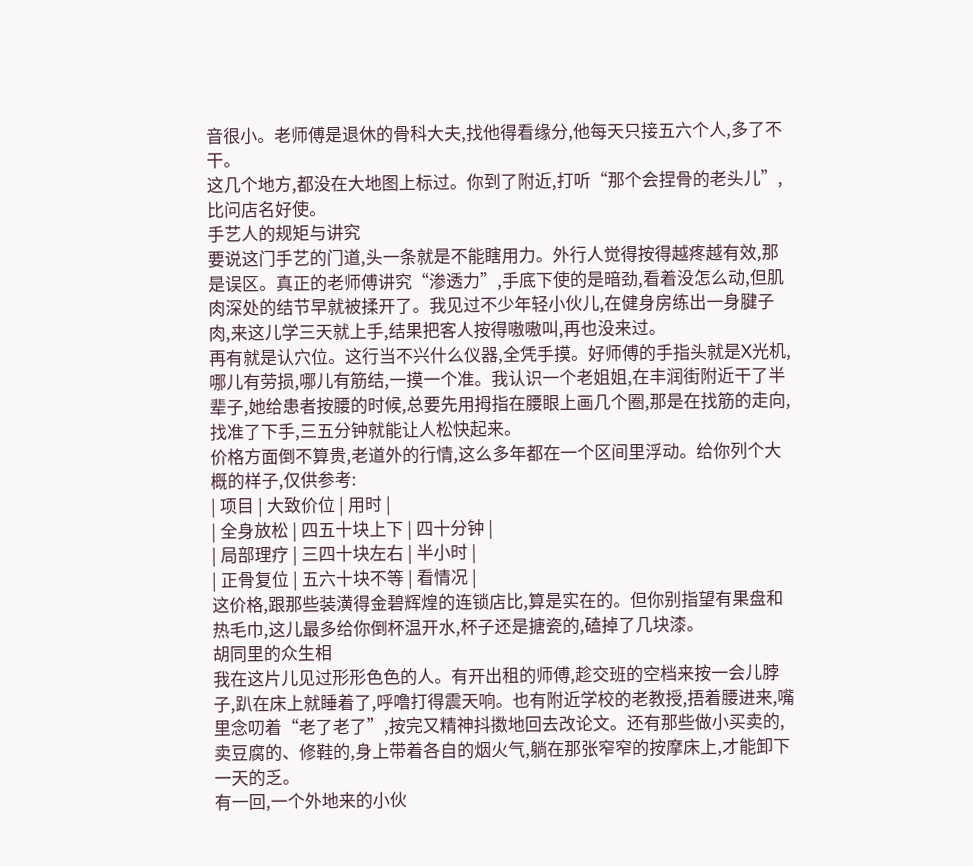音很小。老师傅是退休的骨科大夫,找他得看缘分,他每天只接五六个人,多了不干。
这几个地方,都没在大地图上标过。你到了附近,打听“那个会捏骨的老头儿”,比问店名好使。
手艺人的规矩与讲究
要说这门手艺的门道,头一条就是不能瞎用力。外行人觉得按得越疼越有效,那是误区。真正的老师傅讲究“渗透力”,手底下使的是暗劲,看着没怎么动,但肌肉深处的结节早就被揉开了。我见过不少年轻小伙儿,在健身房练出一身腱子肉,来这儿学三天就上手,结果把客人按得嗷嗷叫,再也没来过。
再有就是认穴位。这行当不兴什么仪器,全凭手摸。好师傅的手指头就是X光机,哪儿有劳损,哪儿有筋结,一摸一个准。我认识一个老姐姐,在丰润街附近干了半辈子,她给患者按腰的时候,总要先用拇指在腰眼上画几个圈,那是在找筋的走向,找准了下手,三五分钟就能让人松快起来。
价格方面倒不算贵,老道外的行情,这么多年都在一个区间里浮动。给你列个大概的样子,仅供参考:
| 项目 | 大致价位 | 用时 |
| 全身放松 | 四五十块上下 | 四十分钟 |
| 局部理疗 | 三四十块左右 | 半小时 |
| 正骨复位 | 五六十块不等 | 看情况 |
这价格,跟那些装潢得金碧辉煌的连锁店比,算是实在的。但你别指望有果盘和热毛巾,这儿最多给你倒杯温开水,杯子还是搪瓷的,磕掉了几块漆。
胡同里的众生相
我在这片儿见过形形色色的人。有开出租的师傅,趁交班的空档来按一会儿脖子,趴在床上就睡着了,呼噜打得震天响。也有附近学校的老教授,捂着腰进来,嘴里念叨着“老了老了”,按完又精神抖擞地回去改论文。还有那些做小买卖的,卖豆腐的、修鞋的,身上带着各自的烟火气,躺在那张窄窄的按摩床上,才能卸下一天的乏。
有一回,一个外地来的小伙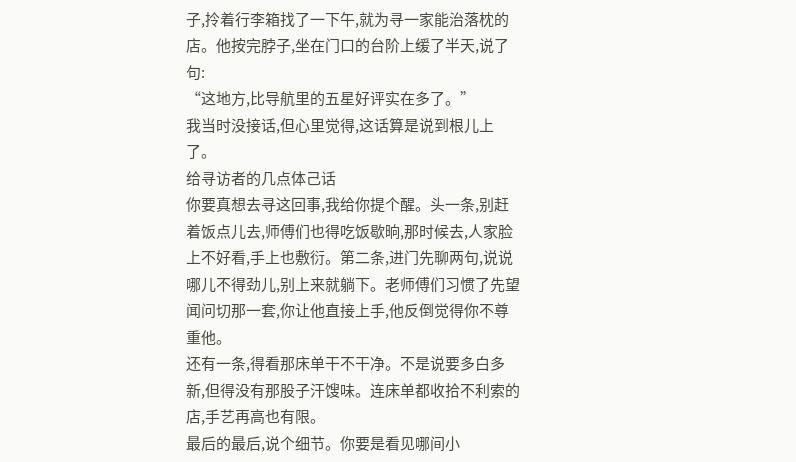子,拎着行李箱找了一下午,就为寻一家能治落枕的店。他按完脖子,坐在门口的台阶上缓了半天,说了句:
“这地方,比导航里的五星好评实在多了。”
我当时没接话,但心里觉得,这话算是说到根儿上了。
给寻访者的几点体己话
你要真想去寻这回事,我给你提个醒。头一条,别赶着饭点儿去,师傅们也得吃饭歇晌,那时候去,人家脸上不好看,手上也敷衍。第二条,进门先聊两句,说说哪儿不得劲儿,别上来就躺下。老师傅们习惯了先望闻问切那一套,你让他直接上手,他反倒觉得你不尊重他。
还有一条,得看那床单干不干净。不是说要多白多新,但得没有那股子汗馊味。连床单都收拾不利索的店,手艺再高也有限。
最后的最后,说个细节。你要是看见哪间小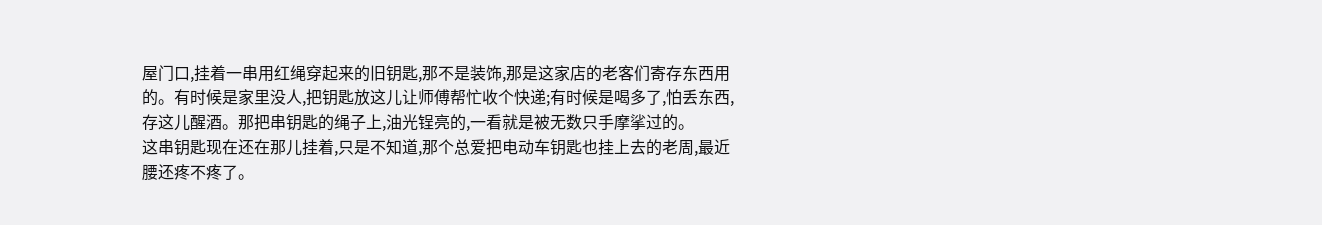屋门口,挂着一串用红绳穿起来的旧钥匙,那不是装饰,那是这家店的老客们寄存东西用的。有时候是家里没人,把钥匙放这儿让师傅帮忙收个快递;有时候是喝多了,怕丢东西,存这儿醒酒。那把串钥匙的绳子上,油光锃亮的,一看就是被无数只手摩挲过的。
这串钥匙现在还在那儿挂着,只是不知道,那个总爱把电动车钥匙也挂上去的老周,最近腰还疼不疼了。